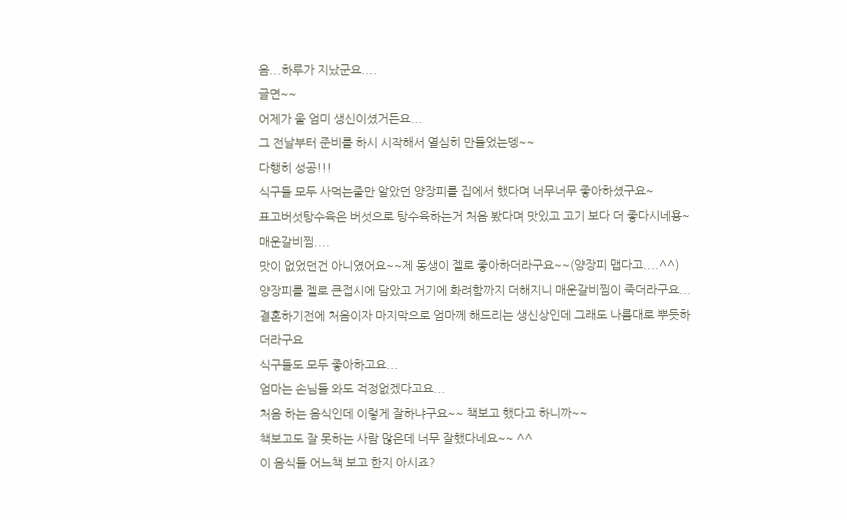음...하루가 지났군요....
글면~~
어제가 울 엄미 생신이셨거든요...
그 전날부터 준비를 하시 시작해서 열심히 만들었는뎅~~
다행히 성공!!!
식구들 모두 사먹는줄만 알았던 양장피를 집에서 했다며 너무너무 좋아하셨구요~
표고버섯탕수육은 버섯으로 탕수육하는거 처음 봤다며 맛있고 고기 보다 더 좋다시네용~
매운갈비찜....
맛이 없었던건 아니였어요~~제 동생이 젤로 좋아하더라구요~~(양장피 맵다고....^^)
양장피를 젤로 큰접시에 담았고 거기에 화려함까지 더해지니 매운갈비찜이 죽더라구요...
결혼하기전에 처음이자 마지막으로 엄마께 해드리는 생신상인데 그래도 나름대로 뿌듯하더라구요
식구들도 모두 좋아하고요...
엄마는 손님들 와도 걱정없겠다고요...
처음 하는 음식인데 이렇게 잘하냐구요~~ 책보고 했다고 하니까~~
책보고도 잘 못하는 사람 많은데 너무 잘했다네요~~ ^^
이 음식들 어느책 보고 한지 아시죠?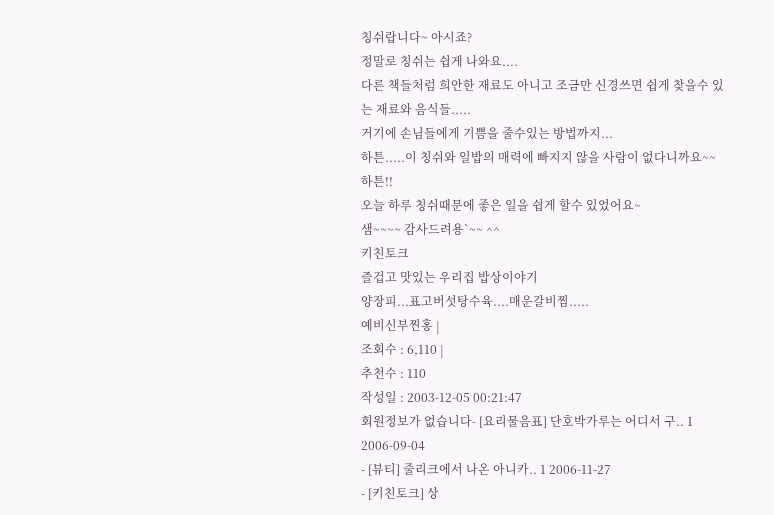칭쉬랍니다~ 아시죠?
정말로 칭쉬는 쉽게 나와요....
다른 책들처럼 희안한 재료도 아니고 조금만 신경쓰면 쉽게 찾을수 있는 재료와 음식들.....
거기에 손님들에게 기쁨을 줄수있는 방법까지...
하튼.....이 칭쉬와 일밥의 매력에 빠지지 않을 사람이 없다니까요~~
하튼!!
오늘 하루 칭쉬때문에 좋은 일을 쉽게 할수 있었어요~
샘~~~~ 감사드려용`~~ ^^
키친토크
즐겁고 맛있는 우리집 밥상이야기
양장피...표고버섯탕수육....매운갈비찜.....
예비신부찐홍 |
조회수 : 6,110 |
추천수 : 110
작성일 : 2003-12-05 00:21:47
회원정보가 없습니다- [요리물음표] 단호박가루는 어디서 구.. 1 2006-09-04
- [뷰티] 줄리크에서 나온 아니카.. 1 2006-11-27
- [키친토크] 상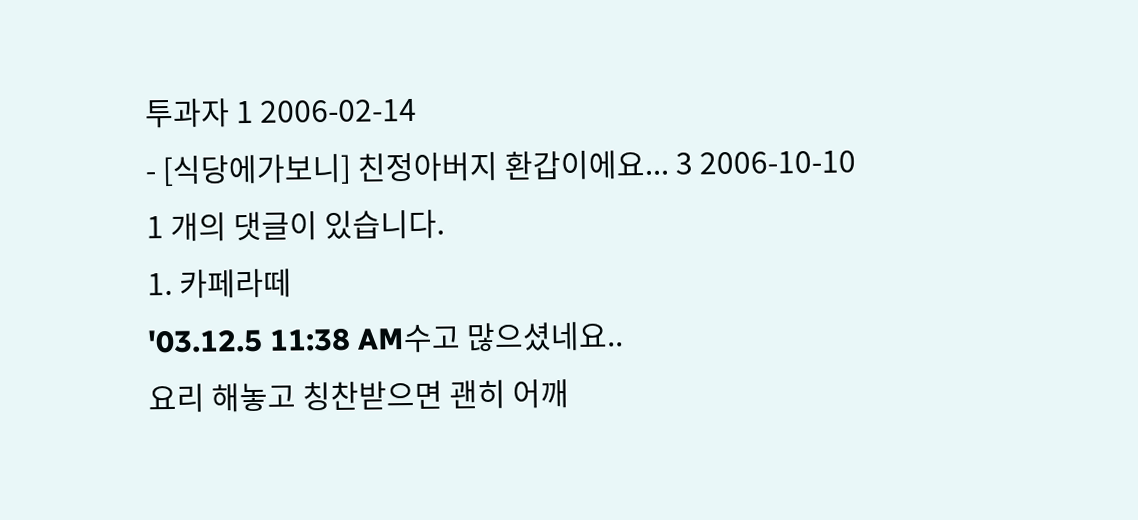투과자 1 2006-02-14
- [식당에가보니] 친정아버지 환갑이에요... 3 2006-10-10
1 개의 댓글이 있습니다.
1. 카페라떼
'03.12.5 11:38 AM수고 많으셨네요..
요리 해놓고 칭찬받으면 괜히 어깨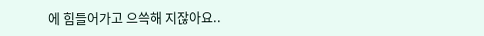에 힘들어가고 으쓱해 지잖아요..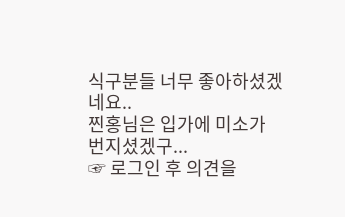식구분들 너무 좋아하셨겠네요..
찐홍님은 입가에 미소가 번지셨겠구...
☞ 로그인 후 의견을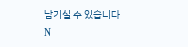남기실 수 있습니다
N